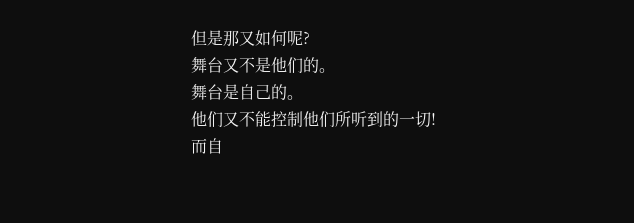但是那又如何呢?
舞台又不是他们的。
舞台是自己的。
他们又不能控制他们所听到的一切!
而自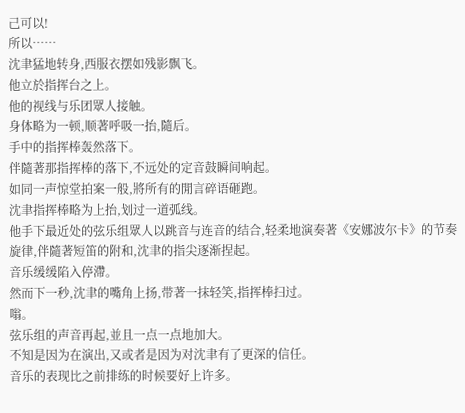己可以!
所以……
沈聿猛地转身,西服衣摆如残影飘飞。
他立於指挥台之上。
他的视线与乐团眾人接触。
身体略为一顿,顺著呼吸一抬,隨后。
手中的指挥棒轰然落下。
伴隨著那指挥棒的落下,不远处的定音鼓瞬间响起。
如同一声惊堂拍案一般,將所有的閒言碎语砸跑。
沈聿指挥棒略为上抬,划过一道弧线。
他手下最近处的弦乐组眾人以跳音与连音的结合,轻柔地演奏著《安娜波尔卡》的节奏旋律,伴隨著短笛的附和,沈聿的指尖逐渐捏起。
音乐缓缓陷入停滯。
然而下一秒,沈聿的嘴角上扬,带著一抹轻笑,指挥棒扫过。
嗡。
弦乐组的声音再起,並且一点一点地加大。
不知是因为在演出,又或者是因为对沈聿有了更深的信任。
音乐的表现比之前排练的时候要好上许多。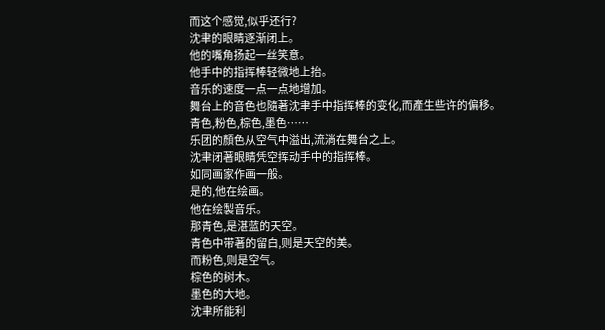而这个感觉,似乎还行?
沈聿的眼睛逐渐闭上。
他的嘴角扬起一丝笑意。
他手中的指挥棒轻微地上抬。
音乐的速度一点一点地增加。
舞台上的音色也隨著沈聿手中指挥棒的变化,而產生些许的偏移。
青色,粉色,棕色,墨色……
乐团的顏色从空气中溢出,流淌在舞台之上。
沈聿闭著眼睛凭空挥动手中的指挥棒。
如同画家作画一般。
是的,他在绘画。
他在绘製音乐。
那青色,是湛蓝的天空。
青色中带著的留白,则是天空的美。
而粉色,则是空气。
棕色的树木。
墨色的大地。
沈聿所能利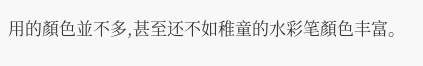用的顏色並不多,甚至还不如稚童的水彩笔顏色丰富。